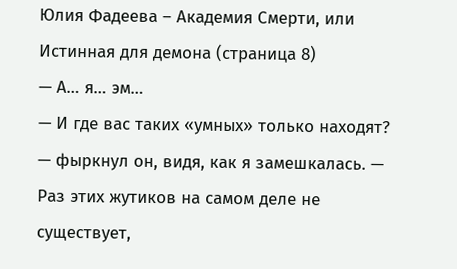Юлия Фадеева – Академия Смерти, или Истинная для демона (страница 8)
— А… я… эм…
— И где вас таких «умных» только находят? — фыркнул он, видя, как я замешкалась. — Раз этих жутиков на самом деле не существует,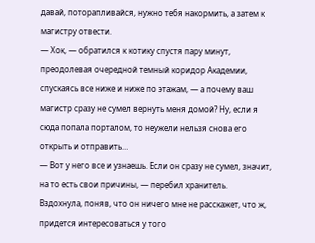давай, поторапливайся, нужно тебя накормить, а затем к магистру отвести.
— Хок, — обратился к котику спустя пару минут, преодолевая очередной темный коридор Академии, спускаясь все ниже и ниже по этажам, — а почему ваш магистр сразу не сумел вернуть меня домой? Ну, если я сюда попала порталом, то неужели нельзя снова его открыть и отправить…
— Вот у него все и узнаешь. Если он сразу не сумел, значит, на то есть свои причины, — перебил хранитель.
Вздохнула, поняв, что он ничего мне не расскажет, что ж, придется интересоваться у того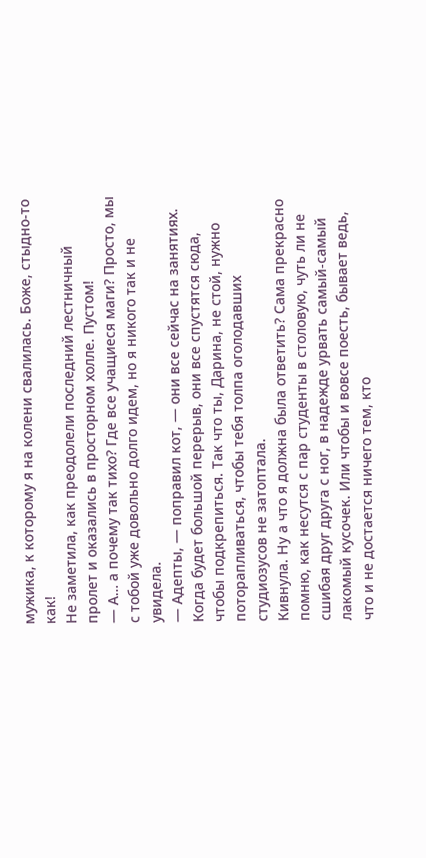мужика, к которому я на колени свалилась. Боже, стыдно-то как!
Не заметила, как преодолели последний лестничный пролет и оказались в просторном холле. Пустом!
— А… а почему так тихо? Где все учащиеся маги? Просто, мы с тобой уже довольно долго идем, но я никого так и не увидела.
— Адепты, — поправил кот, — они все сейчас на занятиях. Когда будет большой перерыв, они все спустятся сюда, чтобы подкрепиться. Так что ты, Дарина, не стой, нужно поторапливаться, чтобы тебя толпа оголодавших студиозусов не затоптала.
Кивнула. Ну а что я должна была ответить? Сама прекрасно помню, как несутся с пар студенты в столовую, чуть ли не сшибая друг друга с ног, в надежде урвать самый-самый лакомый кусочек. Или чтобы и вовсе поесть, бывает ведь, что и не достается ничего тем, кто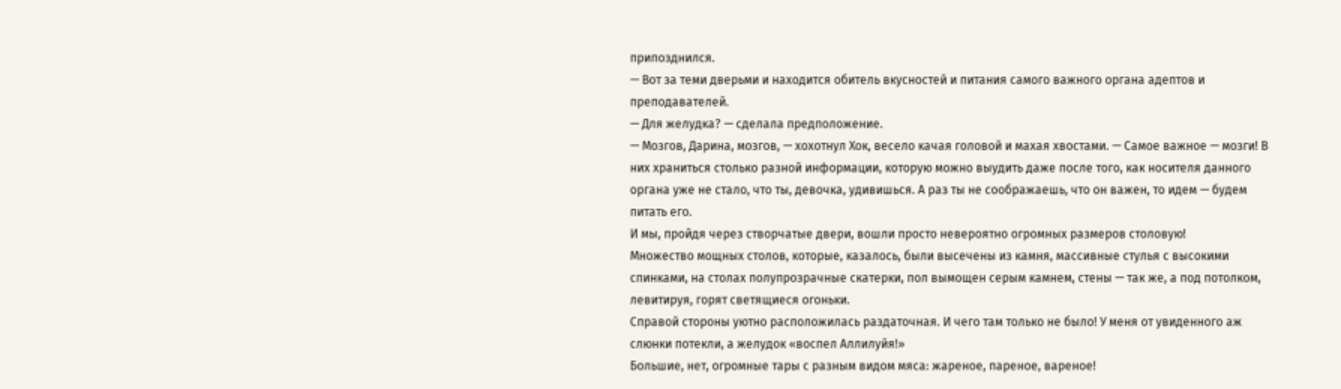припозднился.
— Вот за теми дверьми и находится обитель вкусностей и питания самого важного органа адептов и преподавателей.
— Для желудка? — сделала предположение.
— Мозгов, Дарина, мозгов, — хохотнул Хок, весело качая головой и махая хвостами. — Самое важное — мозги! В них храниться столько разной информации, которую можно выудить даже после того, как носителя данного органа уже не стало, что ты, девочка, удивишься. А раз ты не соображаешь, что он важен, то идем — будем питать его.
И мы, пройдя через створчатые двери, вошли просто невероятно огромных размеров столовую!
Множество мощных столов, которые, казалось, были высечены из камня, массивные стулья с высокими спинками, на столах полупрозрачные скатерки, пол вымощен серым камнем, стены — так же, а под потолком, левитируя, горят светящиеся огоньки.
Справой стороны уютно расположилась раздаточная. И чего там только не было! У меня от увиденного аж слюнки потекли, а желудок «воспел Аллилуйя!»
Большие, нет, огромные тары с разным видом мяса: жареное, пареное, вареное!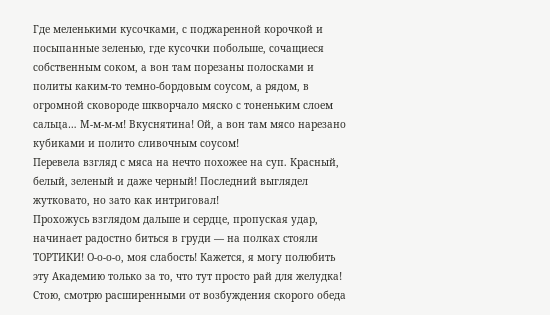Где меленькими кусочками, с поджаренной корочкой и посыпанные зеленью, где кусочки побольше, сочащиеся собственным соком, а вон там порезаны полосками и политы каким-то темно-бордовым соусом, а рядом, в огромной сковороде шкворчало мяско с тоненьким слоем сальца… М-м-м-м! Вкуснятина! Ой, а вон там мясо нарезано кубиками и полито сливочным соусом!
Перевела взгляд с мяса на нечто похожее на суп. Красный, белый, зеленый и даже черный! Последний выглядел жутковато, но зато как интриговал!
Прохожусь взглядом дальше и сердце, пропуская удар, начинает радостно биться в груди — на полках стояли ТОРТИКИ! О-о-о-о, моя слабость! Кажется, я могу полюбить эту Академию только за то, что тут просто рай для желудка!
Стою, смотрю расширенными от возбуждения скорого обеда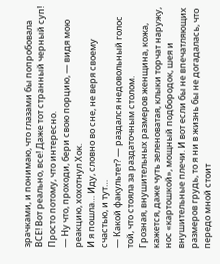зрачками, и понимаю, что глазами бы попробовала ВСЕ! Вот реально, все! Даже тот странный черный суп! Просто потому, что интересно.
— Ну что, проходи, бери свою порцию, — видя мою реакцию, хохотнул Хок.
И я пошла… Иду, словно во сне, не веря своему счастью, и тут…
— Какой факультет? — раздался недовольный голос той, что стояла за раздаточным столом.
Грозная, внушительных размеров женщина, кожа, кажется, даже чуть зеленоватая, клыки торчат наружу, нос «картошкой», мощный подбородок, шея и внушительные плечи. И вот если бы не впечатляющих размеров грудь, то я ни в жизнь бы не догадалась, что передо мной стоит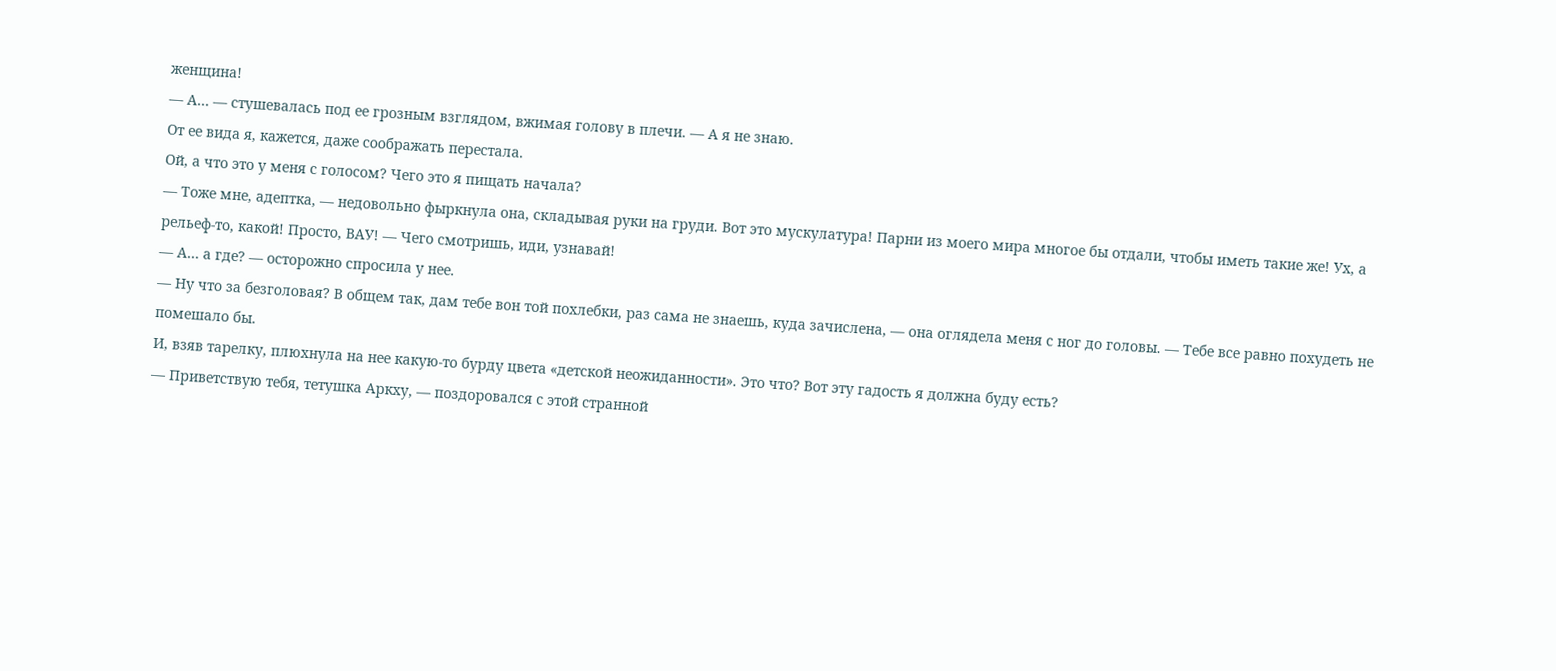женщина!
— А… — стушевалась под ее грозным взглядом, вжимая голову в плечи. — А я не знаю.
От ее вида я, кажется, даже соображать перестала.
Ой, а что это у меня с голосом? Чего это я пищать начала?
— Тоже мне, адептка, — недовольно фыркнула она, складывая руки на груди. Вот это мускулатура! Парни из моего мира многое бы отдали, чтобы иметь такие же! Ух, а рельеф-то, какой! Просто, ВАУ! — Чего смотришь, иди, узнавай!
— А… а где? — осторожно спросила у нее.
— Ну что за безголовая? В общем так, дам тебе вон той похлебки, раз сама не знаешь, куда зачислена, — она оглядела меня с ног до головы. — Тебе все равно похудеть не помешало бы.
И, взяв тарелку, плюхнула на нее какую-то бурду цвета «детской неожиданности». Это что? Вот эту гадость я должна буду есть?
— Приветствую тебя, тетушка Аркху, — поздоровался с этой странной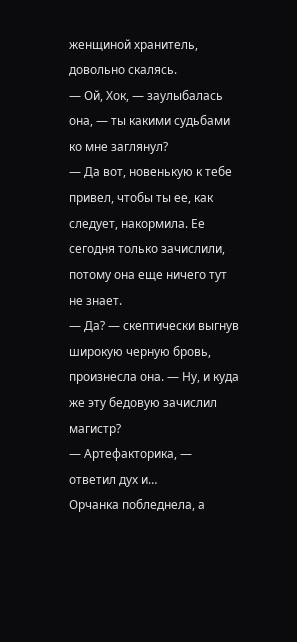женщиной хранитель, довольно скалясь.
— Ой, Хок, — заулыбалась она, — ты какими судьбами ко мне заглянул?
— Да вот, новенькую к тебе привел, чтобы ты ее, как следует, накормила. Ее сегодня только зачислили, потому она еще ничего тут не знает.
— Да? — скептически выгнув широкую черную бровь, произнесла она. — Ну, и куда же эту бедовую зачислил магистр?
— Артефакторика, — ответил дух и…
Орчанка побледнела, а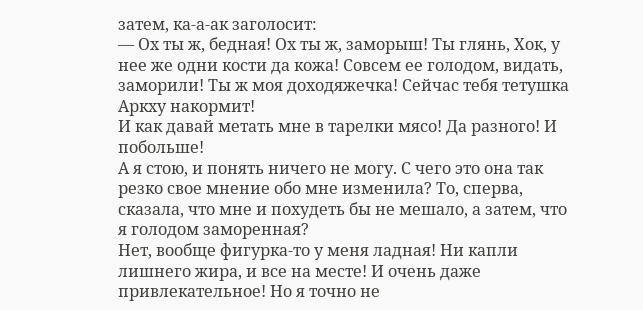затем, ка-а-ак заголосит:
— Ох ты ж, бедная! Ох ты ж, заморыш! Ты глянь, Хок, у нее же одни кости да кожа! Совсем ее голодом, видать, заморили! Ты ж моя доходяжечка! Сейчас тебя тетушка Аркху накормит!
И как давай метать мне в тарелки мясо! Да разного! И побольше!
А я стою, и понять ничего не могу. С чего это она так резко свое мнение обо мне изменила? То, сперва, сказала, что мне и похудеть бы не мешало, а затем, что я голодом заморенная?
Нет, вообще фигурка-то у меня ладная! Ни капли лишнего жира, и все на месте! И очень даже привлекательное! Но я точно не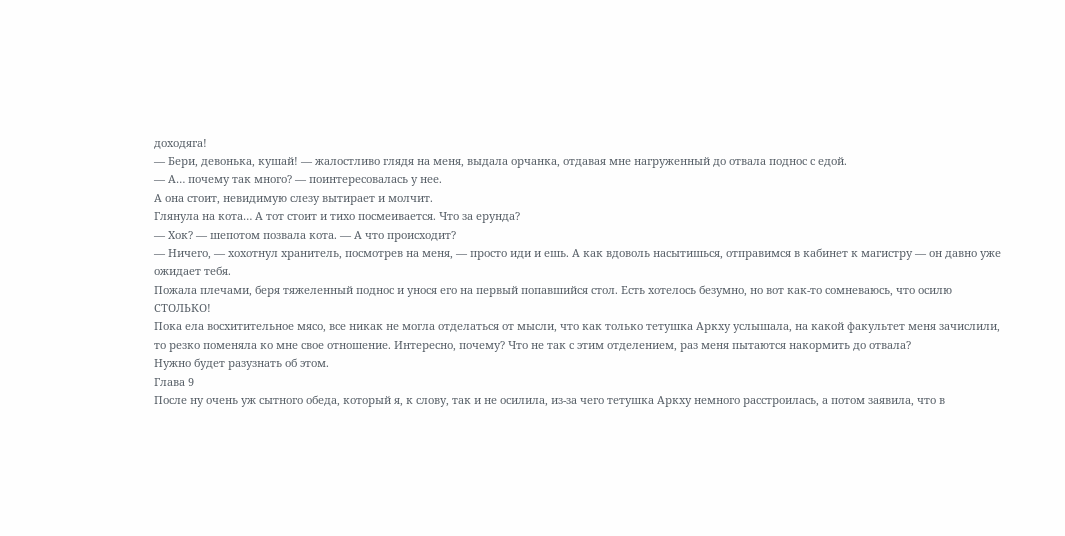доходяга!
— Бери, девонька, кушай! — жалостливо глядя на меня, выдала орчанка, отдавая мне нагруженный до отвала поднос с едой.
— А… почему так много? — поинтересовалась у нее.
А она стоит, невидимую слезу вытирает и молчит.
Глянула на кота… А тот стоит и тихо посмеивается. Что за ерунда?
— Хок? — шепотом позвала кота. — А что происходит?
— Ничего, — хохотнул хранитель, посмотрев на меня, — просто иди и ешь. А как вдоволь насытишься, отправимся в кабинет к магистру — он давно уже ожидает тебя.
Пожала плечами, беря тяжеленный поднос и унося его на первый попавшийся стол. Есть хотелось безумно, но вот как-то сомневаюсь, что осилю СТОЛЬКО!
Пока ела восхитительное мясо, все никак не могла отделаться от мысли, что как только тетушка Аркху услышала, на какой факультет меня зачислили, то резко поменяла ко мне свое отношение. Интересно, почему? Что не так с этим отделением, раз меня пытаются накормить до отвала?
Нужно будет разузнать об этом.
Глава 9
После ну очень уж сытного обеда, который я, к слову, так и не осилила, из-за чего тетушка Аркху немного расстроилась, а потом заявила, что в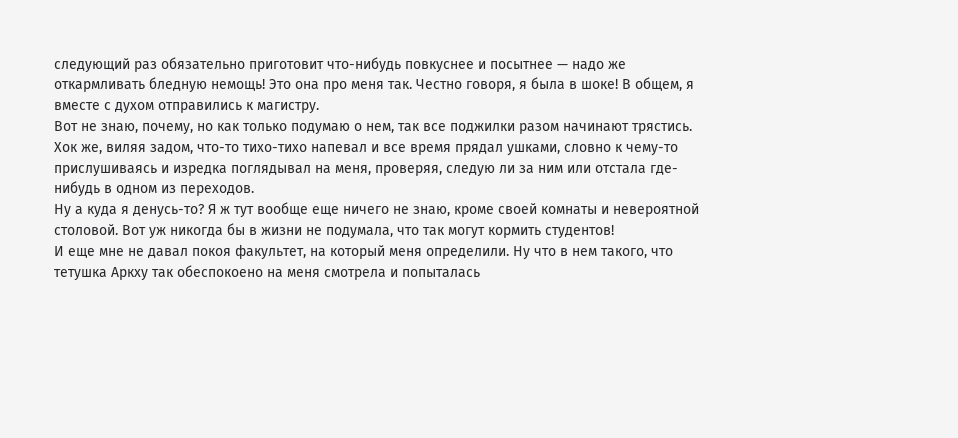следующий раз обязательно приготовит что-нибудь повкуснее и посытнее — надо же откармливать бледную немощь! Это она про меня так. Честно говоря, я была в шоке! В общем, я вместе с духом отправились к магистру.
Вот не знаю, почему, но как только подумаю о нем, так все поджилки разом начинают трястись.
Хок же, виляя задом, что-то тихо-тихо напевал и все время прядал ушками, словно к чему-то прислушиваясь и изредка поглядывал на меня, проверяя, следую ли за ним или отстала где-нибудь в одном из переходов.
Ну а куда я денусь-то? Я ж тут вообще еще ничего не знаю, кроме своей комнаты и невероятной столовой. Вот уж никогда бы в жизни не подумала, что так могут кормить студентов!
И еще мне не давал покоя факультет, на который меня определили. Ну что в нем такого, что тетушка Аркху так обеспокоено на меня смотрела и попыталась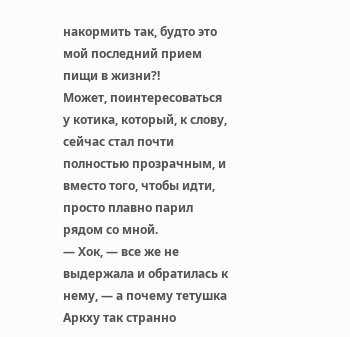накормить так, будто это мой последний прием пищи в жизни?!
Может, поинтересоваться у котика, который, к слову, сейчас стал почти полностью прозрачным, и вместо того, чтобы идти, просто плавно парил рядом со мной.
— Хок, — все же не выдержала и обратилась к нему, — а почему тетушка Аркху так странно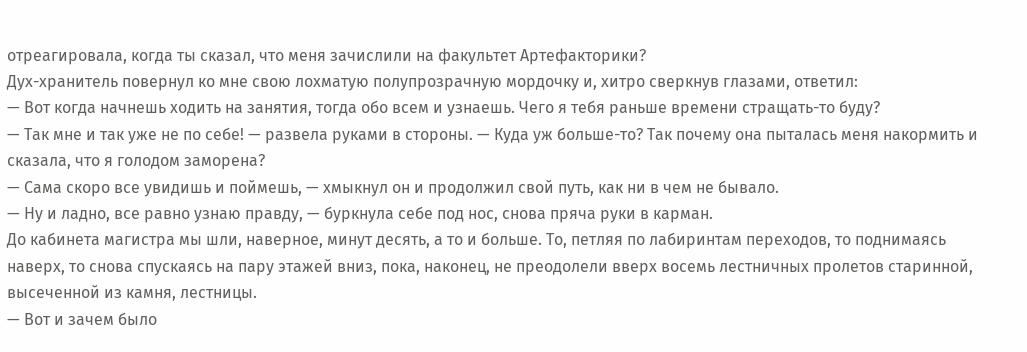отреагировала, когда ты сказал, что меня зачислили на факультет Артефакторики?
Дух-хранитель повернул ко мне свою лохматую полупрозрачную мордочку и, хитро сверкнув глазами, ответил:
— Вот когда начнешь ходить на занятия, тогда обо всем и узнаешь. Чего я тебя раньше времени стращать-то буду?
— Так мне и так уже не по себе! — развела руками в стороны. — Куда уж больше-то? Так почему она пыталась меня накормить и сказала, что я голодом заморена?
— Сама скоро все увидишь и поймешь, — хмыкнул он и продолжил свой путь, как ни в чем не бывало.
— Ну и ладно, все равно узнаю правду, — буркнула себе под нос, снова пряча руки в карман.
До кабинета магистра мы шли, наверное, минут десять, а то и больше. То, петляя по лабиринтам переходов, то поднимаясь наверх, то снова спускаясь на пару этажей вниз, пока, наконец, не преодолели вверх восемь лестничных пролетов старинной, высеченной из камня, лестницы.
— Вот и зачем было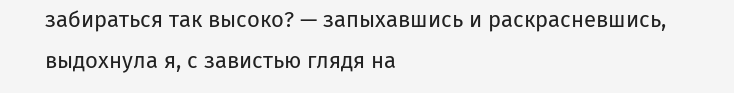забираться так высоко? — запыхавшись и раскрасневшись, выдохнула я, с завистью глядя на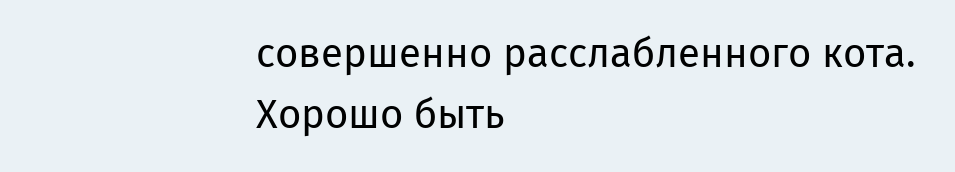совершенно расслабленного кота. Хорошо быть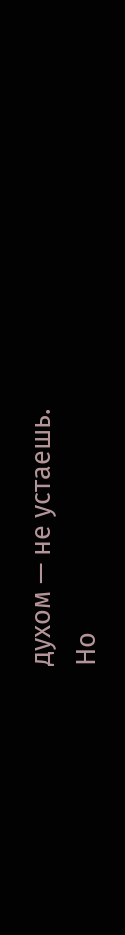духом — не устаешь.
Но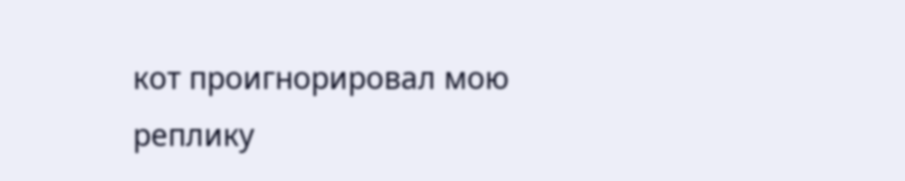кот проигнорировал мою реплику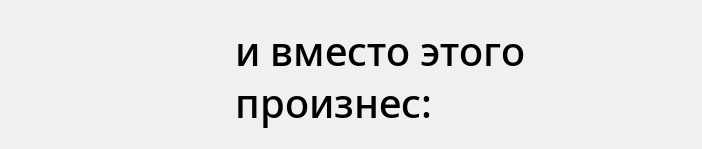и вместо этого произнес: